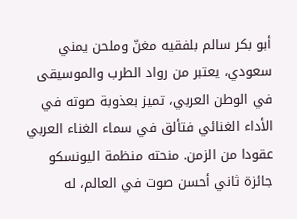أبو بكر سالم بلفقيه مغنّ وملحن يمني سعودي، يعتبر من رواد الطرب والموسيقى في الوطن العربي، تميز بعذوبة صوته في الأداء الغنائي فتألق في سماء الغناء العربي عقودا من الزمن. منحته منظمة اليونسكو جائزة ثاني أحسن صوت في العالم، له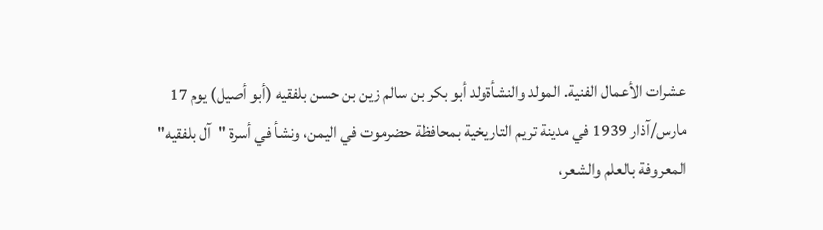عشرات الأعمال الفنية. المولد والنشأةولد أبو بكر بن سالم زين بن حسن بلفقيه (أبو أصيل) يوم 17 مارس/آذار 1939 في مدينة تريم التاريخية بمحافظة حضرموت في اليمن، ونشأ في أسرة "آل بلفقيه" المعروفة بالعلم والشعر،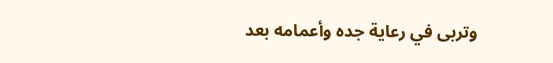وتربى في رعاية جده وأعمامه بعد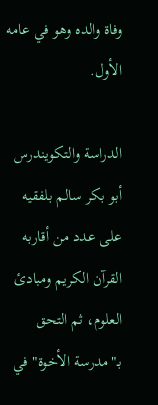وفاة والده وهو في عامه الأول.

الدراسة والتكويندرس أبو بكر سالم بلفقيه على عدد من أقاربه القرآن الكريم ومبادئ العلوم، ثم التحق بـ"مدرسة الأخوة" في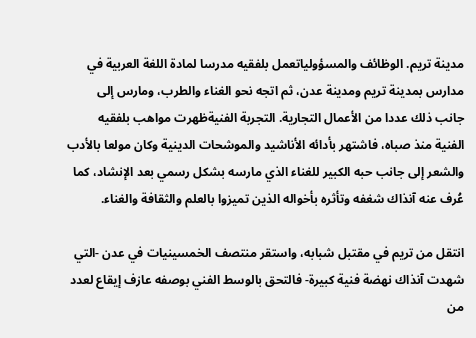مدينة تريم. الوظائف والمسؤولياتعمل بلفقيه مدرسا لمادة اللغة العربية في مدارس بمدينة تريم ومدينة عدن، ثم اتجه نحو الغناء والطرب، ومارس إلى جانب ذلك عددا من الأعمال التجارية. التجربة الفنيةظهرت مواهب بلفقيه الفنية منذ صباه، فاشتهر بأدائه الأناشيد والموشحات الدينية وكان مولعا بالأدب والشعر إلى جانب حبه الكبير للغناء الذي مارسه بشكل رسمي بعد الإنشاد، كما عُرف عنه آنذاك شغفه وتأثره بأخواله الذين تميزوا بالعلم والثقافة والغناء.

انتقل من تريم في مقتبل شبابه، واستقر منتصف الخمسينيات في عدن -التي شهدت آنذاك نهضة فنية كبيرة- فالتحق بالوسط الفني بوصفه عازف إيقاع لعدد من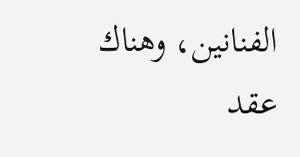الفنانين، وهناك عقد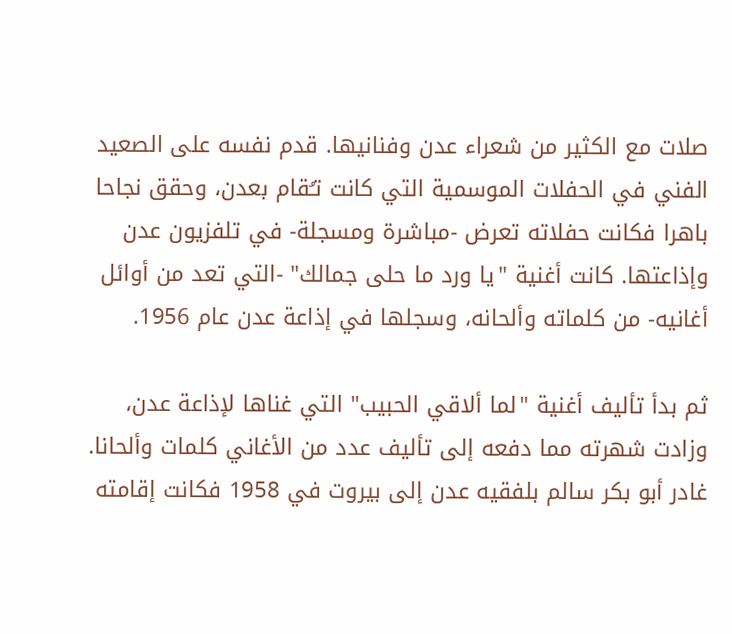صلات مع الكثير من شعراء عدن وفنانيها. قدم نفسه على الصعيد الفني في الحفلات الموسمية التي كانت تـُقام بعدن، وحقق نجاحا باهرا فكانت حفلاته تعرض -مباشرة ومسجلة- في تلفزيون عدن وإذاعتها. كانت أغنية "يا ورد ما حلى جمالك" -التي تعد من أوائل أغانيه- من كلماته وألحانه، وسجلها في إذاعة عدن عام 1956.

ثم بدأ تأليف أغنية "لما ألاقي الحبيب" التي غناها لإذاعة عدن، وزادت شهرته مما دفعه إلى تأليف عدد من الأغاني كلمات وألحانا. غادر أبو بكر سالم بلفقيه عدن إلى بيروت في 1958 فكانت إقامته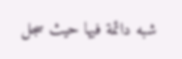شبه دائمة فيها حيث سجل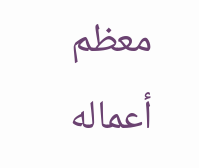معظم أعماله